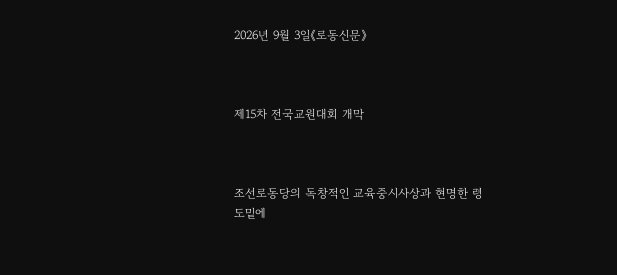2026년 9월 3일《로동신문》



제15차 전국교원대회 개막



조선로동당의 독창적인 교육중시사상과 현명한 령도밑에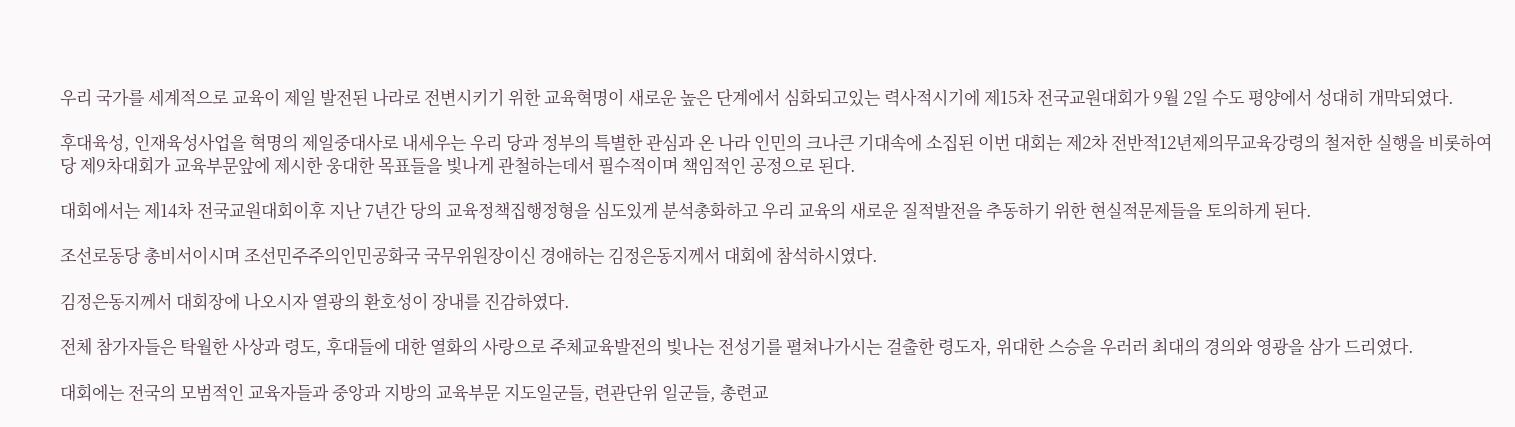우리 국가를 세계적으로 교육이 제일 발전된 나라로 전변시키기 위한 교육혁명이 새로운 높은 단계에서 심화되고있는 력사적시기에 제15차 전국교원대회가 9월 2일 수도 평양에서 성대히 개막되였다.

후대육성, 인재육성사업을 혁명의 제일중대사로 내세우는 우리 당과 정부의 특별한 관심과 온 나라 인민의 크나큰 기대속에 소집된 이번 대회는 제2차 전반적12년제의무교육강령의 철저한 실행을 비롯하여 당 제9차대회가 교육부문앞에 제시한 웅대한 목표들을 빛나게 관철하는데서 필수적이며 책임적인 공정으로 된다.

대회에서는 제14차 전국교원대회이후 지난 7년간 당의 교육정책집행정형을 심도있게 분석총화하고 우리 교육의 새로운 질적발전을 추동하기 위한 현실적문제들을 토의하게 된다.

조선로동당 총비서이시며 조선민주주의인민공화국 국무위원장이신 경애하는 김정은동지께서 대회에 참석하시였다.

김정은동지께서 대회장에 나오시자 열광의 환호성이 장내를 진감하였다.

전체 참가자들은 탁월한 사상과 령도, 후대들에 대한 열화의 사랑으로 주체교육발전의 빛나는 전성기를 펼쳐나가시는 걸출한 령도자, 위대한 스승을 우러러 최대의 경의와 영광을 삼가 드리였다.

대회에는 전국의 모범적인 교육자들과 중앙과 지방의 교육부문 지도일군들, 련관단위 일군들, 총련교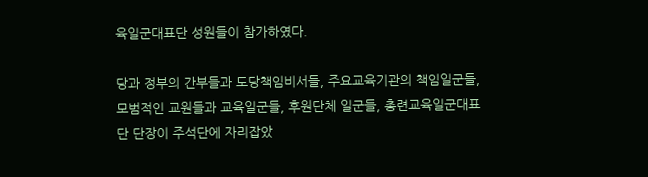육일군대표단 성원들이 참가하였다.

당과 정부의 간부들과 도당책임비서들, 주요교육기관의 책임일군들, 모범적인 교원들과 교육일군들, 후원단체 일군들, 총련교육일군대표단 단장이 주석단에 자리잡았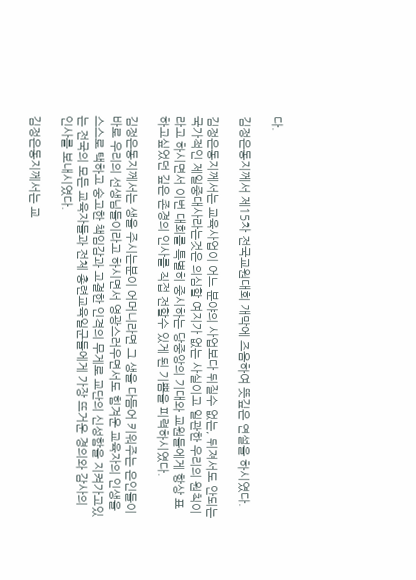다.

김정은동지께서 제15차 전국교원대회 개막에 즈음하여 뜻깊은 연설을 하시였다.

김정은동지께서는 교육사업이 어느 분야의 사업보다 뒤질수 없는, 뒤져서도 안되는 국가적인 제일중대사라는것은 의심할 여지가 없는 사실이고 일관한 우리의 원칙이라고 하시면서 이번 대회를 특별히 중시하는 당중앙의 기대와 교원들에게 항상 표하고싶었던 깊은 존경의 인사를 직접 전할수 있게 된 기쁨을 피력하시였다.

김정은동지께서는 생을 주시는분이 어머니라면 그 생을 다듬어 키워주는 은인들이 바로 우리의 선생님들이라고 하시면서 영광스러우면서도 힘겨운 교육자의 인생을 스스로 택하고 숭고한 책임감과 고결한 인격의 무게로 교단의 신성함을 지켜가고있는 전국의 모든 교육자들과 전체 총련교육일군들에게 가장 뜨거운 경의와 감사의 인사를 보내시였다.

김정은동지께서는 교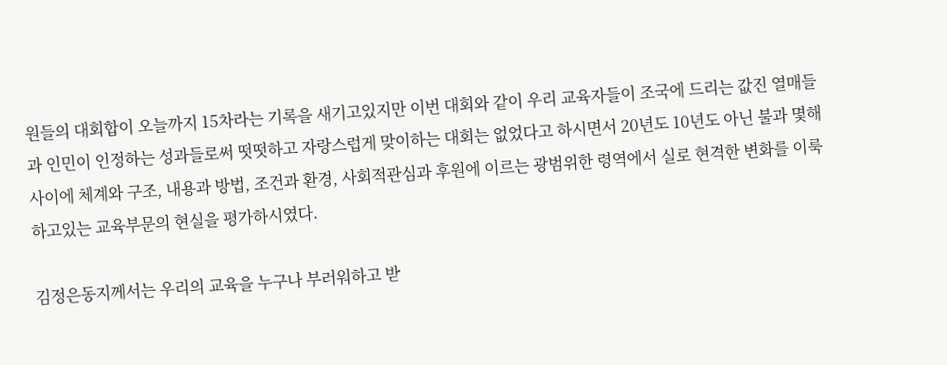원들의 대회합이 오늘까지 15차라는 기록을 새기고있지만 이번 대회와 같이 우리 교육자들이 조국에 드리는 값진 열매들과 인민이 인정하는 성과들로써 떳떳하고 자랑스럽게 맞이하는 대회는 없었다고 하시면서 20년도 10년도 아닌 불과 몇해사이에 체계와 구조, 내용과 방법, 조건과 환경, 사회적관심과 후원에 이르는 광범위한 령역에서 실로 현격한 변화를 이룩하고있는 교육부문의 현실을 평가하시였다.

김정은동지께서는 우리의 교육을 누구나 부러워하고 받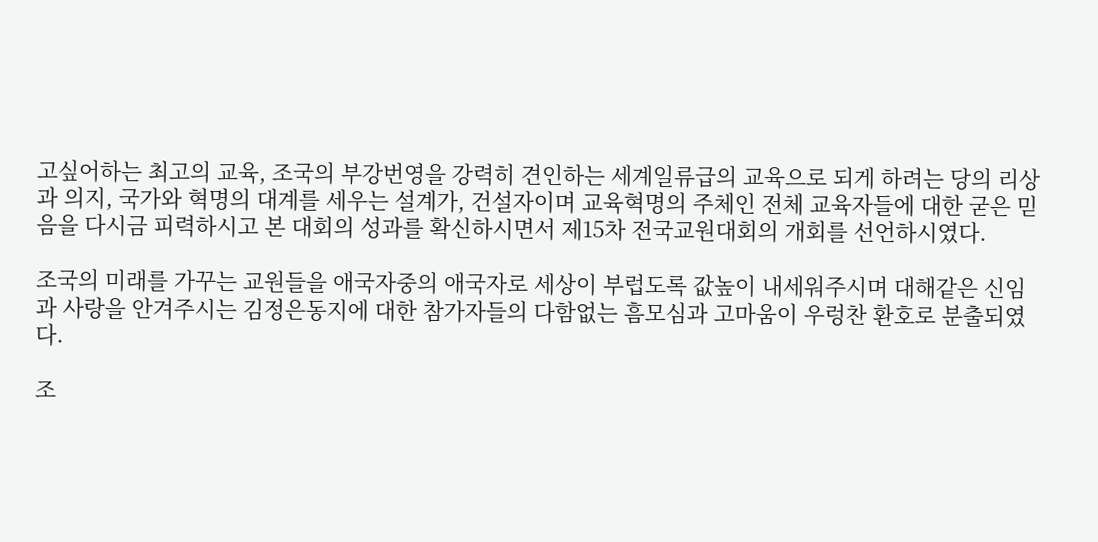고싶어하는 최고의 교육, 조국의 부강번영을 강력히 견인하는 세계일류급의 교육으로 되게 하려는 당의 리상과 의지, 국가와 혁명의 대계를 세우는 설계가, 건설자이며 교육혁명의 주체인 전체 교육자들에 대한 굳은 믿음을 다시금 피력하시고 본 대회의 성과를 확신하시면서 제15차 전국교원대회의 개회를 선언하시였다.

조국의 미래를 가꾸는 교원들을 애국자중의 애국자로 세상이 부럽도록 값높이 내세워주시며 대해같은 신임과 사랑을 안겨주시는 김정은동지에 대한 참가자들의 다함없는 흠모심과 고마움이 우렁찬 환호로 분출되였다.

조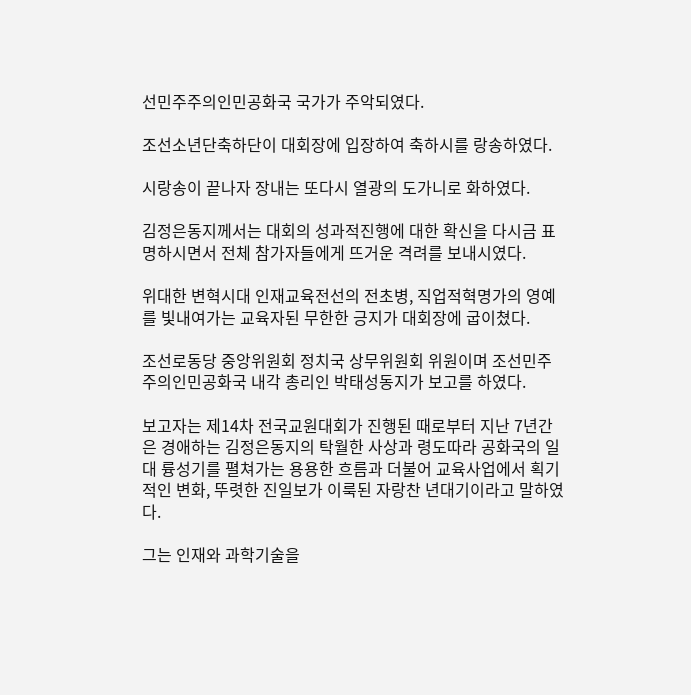선민주주의인민공화국 국가가 주악되였다.

조선소년단축하단이 대회장에 입장하여 축하시를 랑송하였다.

시랑송이 끝나자 장내는 또다시 열광의 도가니로 화하였다.

김정은동지께서는 대회의 성과적진행에 대한 확신을 다시금 표명하시면서 전체 참가자들에게 뜨거운 격려를 보내시였다.

위대한 변혁시대 인재교육전선의 전초병, 직업적혁명가의 영예를 빛내여가는 교육자된 무한한 긍지가 대회장에 굽이쳤다.

조선로동당 중앙위원회 정치국 상무위원회 위원이며 조선민주주의인민공화국 내각 총리인 박태성동지가 보고를 하였다.

보고자는 제14차 전국교원대회가 진행된 때로부터 지난 7년간은 경애하는 김정은동지의 탁월한 사상과 령도따라 공화국의 일대 륭성기를 펼쳐가는 용용한 흐름과 더불어 교육사업에서 획기적인 변화, 뚜렷한 진일보가 이룩된 자랑찬 년대기이라고 말하였다.

그는 인재와 과학기술을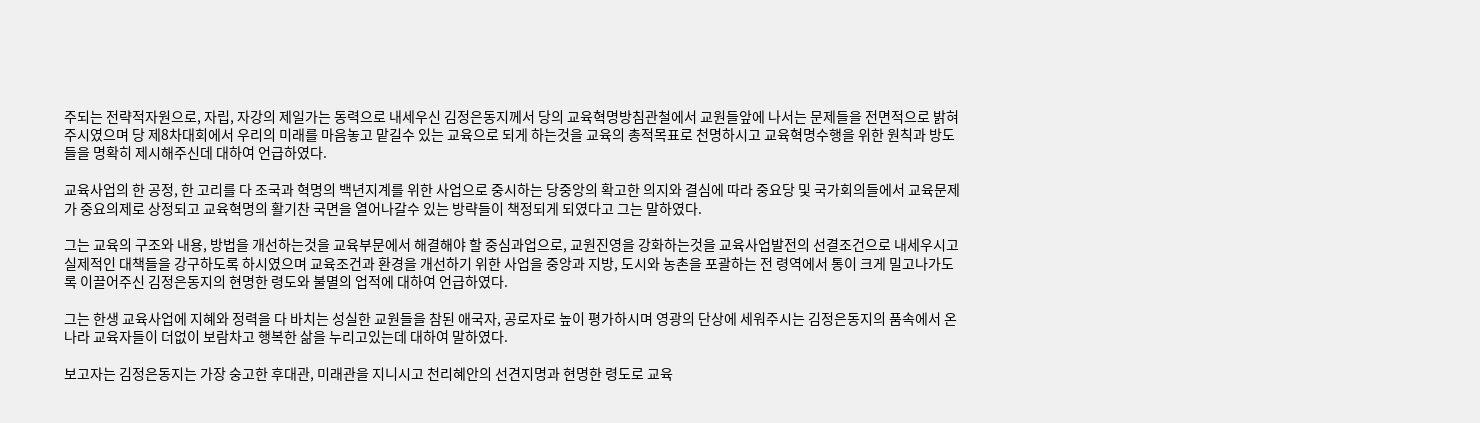주되는 전략적자원으로, 자립, 자강의 제일가는 동력으로 내세우신 김정은동지께서 당의 교육혁명방침관철에서 교원들앞에 나서는 문제들을 전면적으로 밝혀주시였으며 당 제8차대회에서 우리의 미래를 마음놓고 맡길수 있는 교육으로 되게 하는것을 교육의 총적목표로 천명하시고 교육혁명수행을 위한 원칙과 방도들을 명확히 제시해주신데 대하여 언급하였다.

교육사업의 한 공정, 한 고리를 다 조국과 혁명의 백년지계를 위한 사업으로 중시하는 당중앙의 확고한 의지와 결심에 따라 중요당 및 국가회의들에서 교육문제가 중요의제로 상정되고 교육혁명의 활기찬 국면을 열어나갈수 있는 방략들이 책정되게 되였다고 그는 말하였다.

그는 교육의 구조와 내용, 방법을 개선하는것을 교육부문에서 해결해야 할 중심과업으로, 교원진영을 강화하는것을 교육사업발전의 선결조건으로 내세우시고 실제적인 대책들을 강구하도록 하시였으며 교육조건과 환경을 개선하기 위한 사업을 중앙과 지방, 도시와 농촌을 포괄하는 전 령역에서 통이 크게 밀고나가도록 이끌어주신 김정은동지의 현명한 령도와 불멸의 업적에 대하여 언급하였다.

그는 한생 교육사업에 지혜와 정력을 다 바치는 성실한 교원들을 참된 애국자, 공로자로 높이 평가하시며 영광의 단상에 세워주시는 김정은동지의 품속에서 온 나라 교육자들이 더없이 보람차고 행복한 삶을 누리고있는데 대하여 말하였다.

보고자는 김정은동지는 가장 숭고한 후대관, 미래관을 지니시고 천리혜안의 선견지명과 현명한 령도로 교육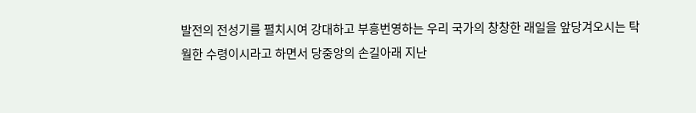발전의 전성기를 펼치시여 강대하고 부흥번영하는 우리 국가의 창창한 래일을 앞당겨오시는 탁월한 수령이시라고 하면서 당중앙의 손길아래 지난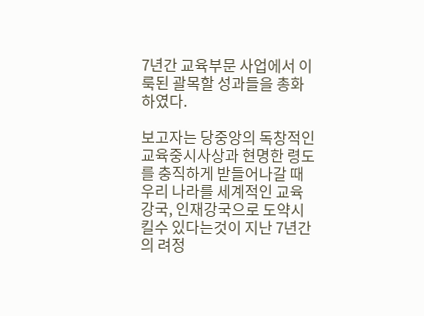7년간 교육부문 사업에서 이룩된 괄목할 성과들을 총화하였다.

보고자는 당중앙의 독창적인 교육중시사상과 현명한 령도를 충직하게 받들어나갈 때 우리 나라를 세계적인 교육강국, 인재강국으로 도약시킬수 있다는것이 지난 7년간의 려정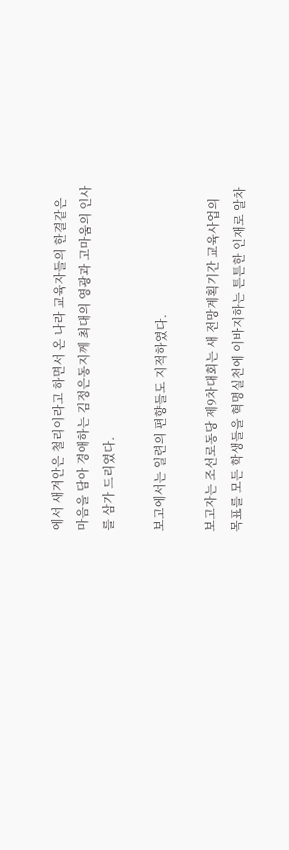에서 새겨안은 철리이라고 하면서 온 나라 교육자들의 한결같은 마음을 담아 경애하는 김정은동지께 최대의 영광과 고마움의 인사를 삼가 드리였다.

보고에서는 일련의 편향들도 지적하였다.

보고자는 조선로동당 제9차대회는 새 전망계획기간 교육사업의 목표를 모든 학생들을 혁명실천에 이바지하는 튼튼한 인재로 알차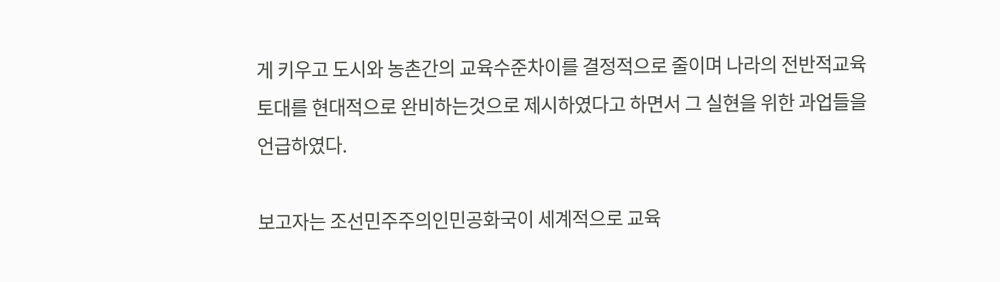게 키우고 도시와 농촌간의 교육수준차이를 결정적으로 줄이며 나라의 전반적교육토대를 현대적으로 완비하는것으로 제시하였다고 하면서 그 실현을 위한 과업들을 언급하였다.

보고자는 조선민주주의인민공화국이 세계적으로 교육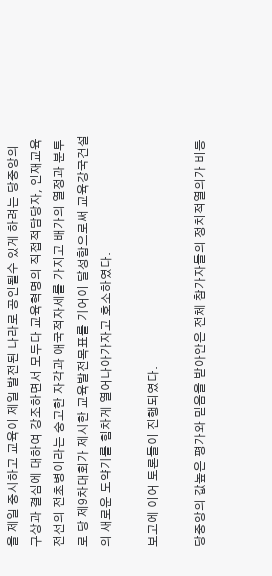을 제일 중시하고 교육이 제일 발전된 나라로 공인될수 있게 하려는 당중앙의 구상과 결심에 대하여 강조하면서 모두다 교육혁명의 직접적담당자, 인재교육전선의 전초병이라는 숭고한 자각과 애국적자세를 가지고 배가의 열정과 분투로 당 제9차대회가 제시한 교육발전목표를 기어이 달성함으로써 교육강국건설의 새로운 도약기를 힘차게 열어나아가자고 호소하였다.

보고에 이어 토론들이 진행되였다.

당중앙의 값높은 평가와 믿음을 받아안은 전체 참가자들의 정치적열의가 비등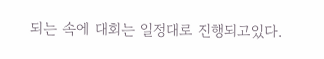되는 속에 대회는 일정대로 진행되고있다.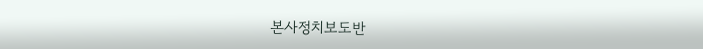본사정치보도반